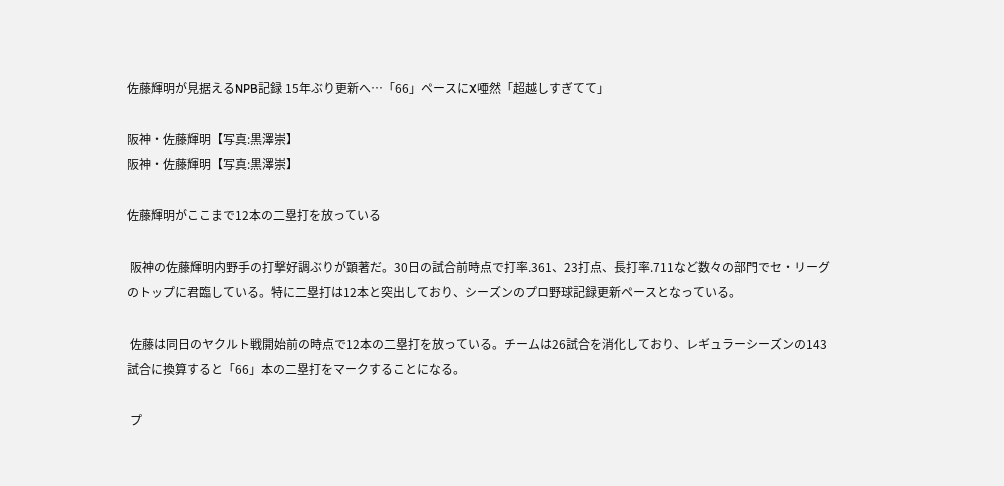佐藤輝明が見据えるNPB記録 15年ぶり更新へ…「66」ペースにX唖然「超越しすぎてて」

阪神・佐藤輝明【写真:黒澤崇】
阪神・佐藤輝明【写真:黒澤崇】

佐藤輝明がここまで12本の二塁打を放っている

 阪神の佐藤輝明内野手の打撃好調ぶりが顕著だ。30日の試合前時点で打率.361、23打点、長打率.711など数々の部門でセ・リーグのトップに君臨している。特に二塁打は12本と突出しており、シーズンのプロ野球記録更新ペースとなっている。

 佐藤は同日のヤクルト戦開始前の時点で12本の二塁打を放っている。チームは26試合を消化しており、レギュラーシーズンの143試合に換算すると「66」本の二塁打をマークすることになる。

 プ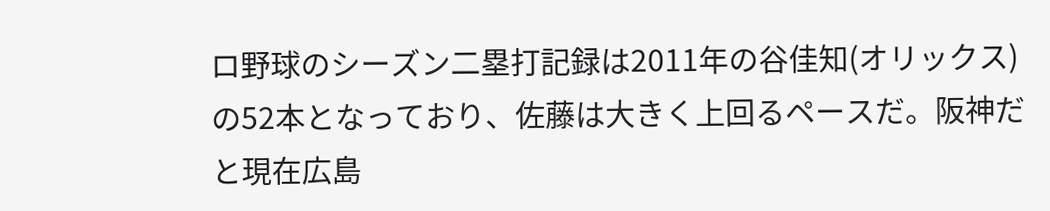ロ野球のシーズン二塁打記録は2011年の谷佳知(オリックス)の52本となっており、佐藤は大きく上回るペースだ。阪神だと現在広島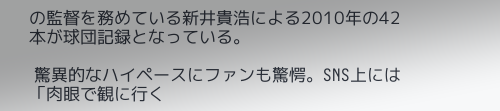の監督を務めている新井貴浩による2010年の42本が球団記録となっている。

 驚異的なハイペースにファンも驚愕。SNS上には「肉眼で観に行く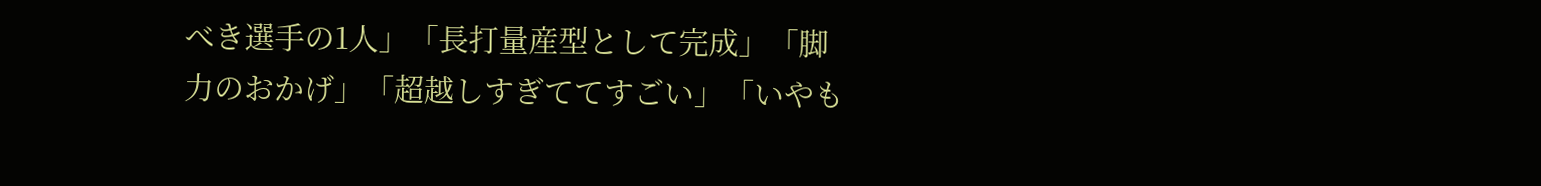べき選手の1人」「長打量産型として完成」「脚力のおかげ」「超越しすぎててすごい」「いやも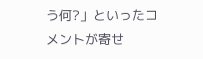う何?」といったコメントが寄せ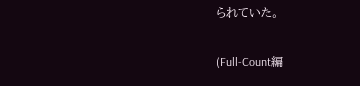られていた。

(Full-Count編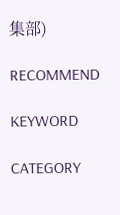集部)

RECOMMEND

KEYWORD

CATEGORY